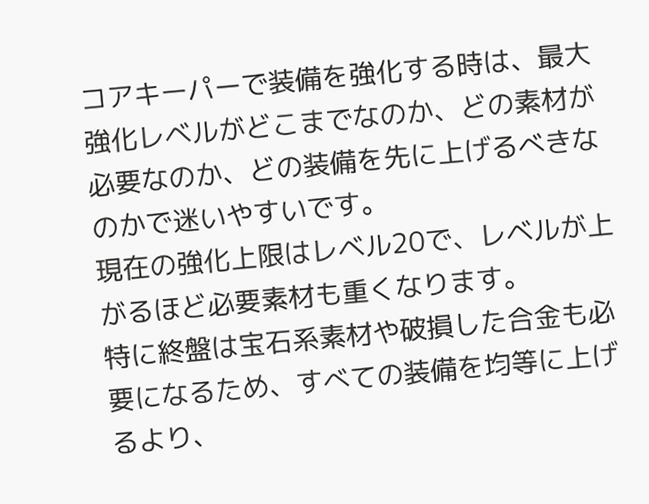コアキーパーで装備を強化する時は、最大強化レベルがどこまでなのか、どの素材が必要なのか、どの装備を先に上げるべきなのかで迷いやすいです。
現在の強化上限はレベル20で、レベルが上がるほど必要素材も重くなります。
特に終盤は宝石系素材や破損した合金も必要になるため、すべての装備を均等に上げるより、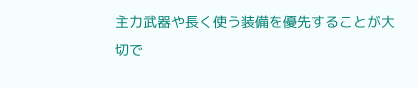主力武器や長く使う装備を優先することが大切で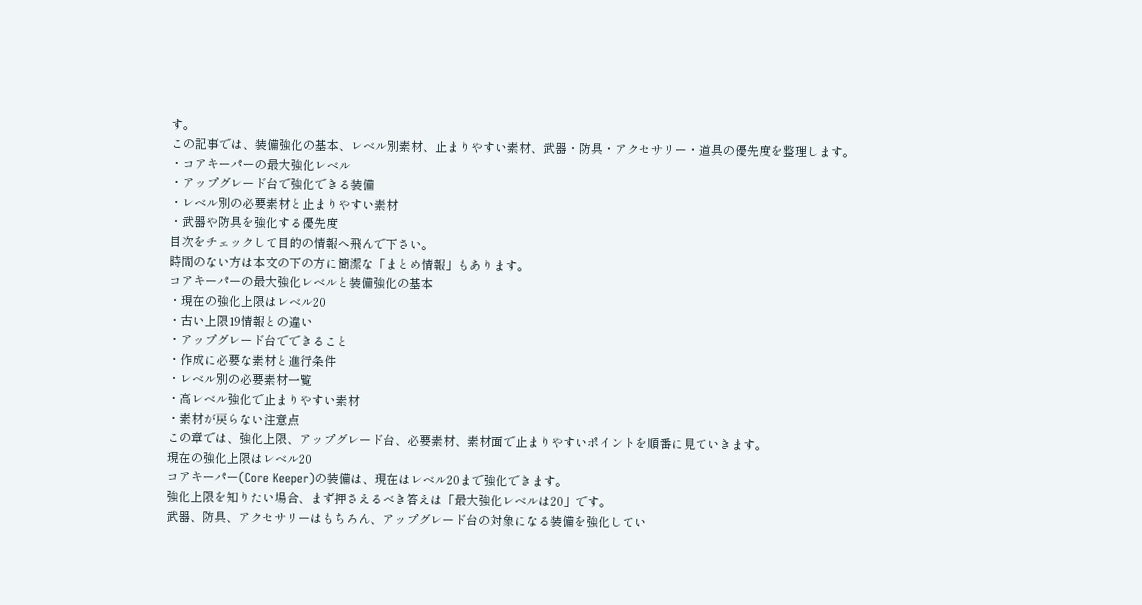す。
この記事では、装備強化の基本、レベル別素材、止まりやすい素材、武器・防具・アクセサリー・道具の優先度を整理します。
・コアキーパーの最大強化レベル
・アップグレード台で強化できる装備
・レベル別の必要素材と止まりやすい素材
・武器や防具を強化する優先度
目次をチェックして目的の情報へ飛んで下さい。
時間のない方は本文の下の方に簡潔な「まとめ情報」もあります。
コアキーパーの最大強化レベルと装備強化の基本
・現在の強化上限はレベル20
・古い上限19情報との違い
・アップグレード台でできること
・作成に必要な素材と進行条件
・レベル別の必要素材一覧
・高レベル強化で止まりやすい素材
・素材が戻らない注意点
この章では、強化上限、アップグレード台、必要素材、素材面で止まりやすいポイントを順番に見ていきます。
現在の強化上限はレベル20
コアキーパー(Core Keeper)の装備は、現在はレベル20まで強化できます。
強化上限を知りたい場合、まず押さえるべき答えは「最大強化レベルは20」です。
武器、防具、アクセサリーはもちろん、アップグレード台の対象になる装備を強化してい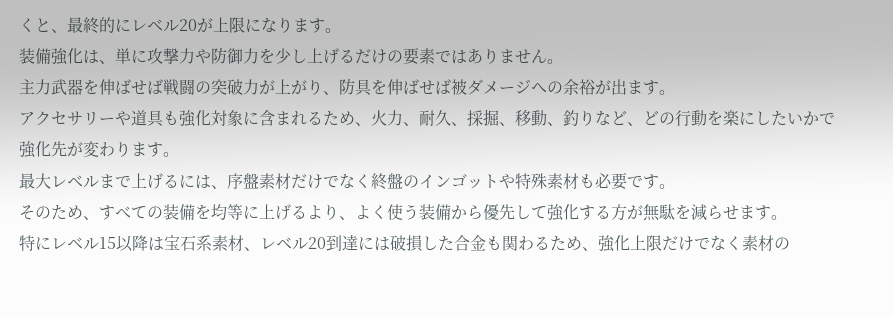くと、最終的にレベル20が上限になります。
装備強化は、単に攻撃力や防御力を少し上げるだけの要素ではありません。
主力武器を伸ばせば戦闘の突破力が上がり、防具を伸ばせば被ダメージへの余裕が出ます。
アクセサリーや道具も強化対象に含まれるため、火力、耐久、採掘、移動、釣りなど、どの行動を楽にしたいかで強化先が変わります。
最大レベルまで上げるには、序盤素材だけでなく終盤のインゴットや特殊素材も必要です。
そのため、すべての装備を均等に上げるより、よく使う装備から優先して強化する方が無駄を減らせます。
特にレベル15以降は宝石系素材、レベル20到達には破損した合金も関わるため、強化上限だけでなく素材の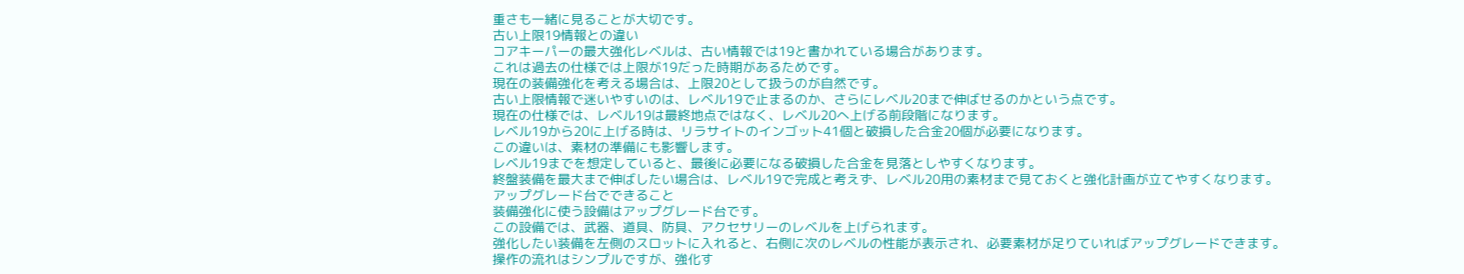重さも一緒に見ることが大切です。
古い上限19情報との違い
コアキーパーの最大強化レベルは、古い情報では19と書かれている場合があります。
これは過去の仕様では上限が19だった時期があるためです。
現在の装備強化を考える場合は、上限20として扱うのが自然です。
古い上限情報で迷いやすいのは、レベル19で止まるのか、さらにレベル20まで伸ばせるのかという点です。
現在の仕様では、レベル19は最終地点ではなく、レベル20へ上げる前段階になります。
レベル19から20に上げる時は、リラサイトのインゴット41個と破損した合金20個が必要になります。
この違いは、素材の準備にも影響します。
レベル19までを想定していると、最後に必要になる破損した合金を見落としやすくなります。
終盤装備を最大まで伸ばしたい場合は、レベル19で完成と考えず、レベル20用の素材まで見ておくと強化計画が立てやすくなります。
アップグレード台でできること
装備強化に使う設備はアップグレード台です。
この設備では、武器、道具、防具、アクセサリーのレベルを上げられます。
強化したい装備を左側のスロットに入れると、右側に次のレベルの性能が表示され、必要素材が足りていればアップグレードできます。
操作の流れはシンプルですが、強化す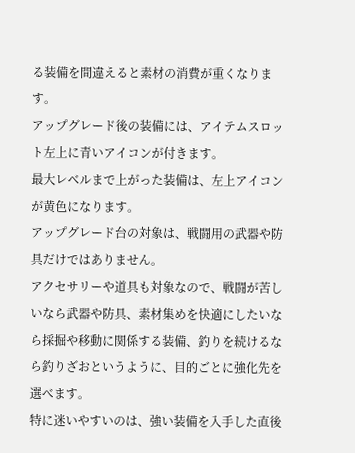る装備を間違えると素材の消費が重くなります。
アップグレード後の装備には、アイテムスロット左上に青いアイコンが付きます。
最大レベルまで上がった装備は、左上アイコンが黄色になります。
アップグレード台の対象は、戦闘用の武器や防具だけではありません。
アクセサリーや道具も対象なので、戦闘が苦しいなら武器や防具、素材集めを快適にしたいなら採掘や移動に関係する装備、釣りを続けるなら釣りざおというように、目的ごとに強化先を選べます。
特に迷いやすいのは、強い装備を入手した直後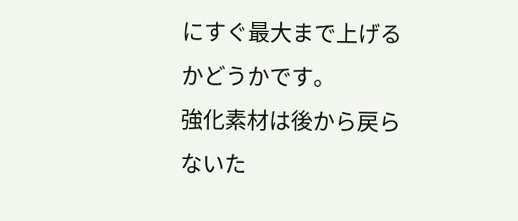にすぐ最大まで上げるかどうかです。
強化素材は後から戻らないた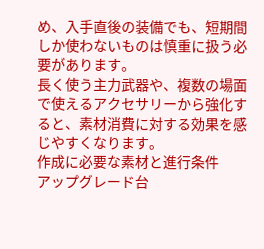め、入手直後の装備でも、短期間しか使わないものは慎重に扱う必要があります。
長く使う主力武器や、複数の場面で使えるアクセサリーから強化すると、素材消費に対する効果を感じやすくなります。
作成に必要な素材と進行条件
アップグレード台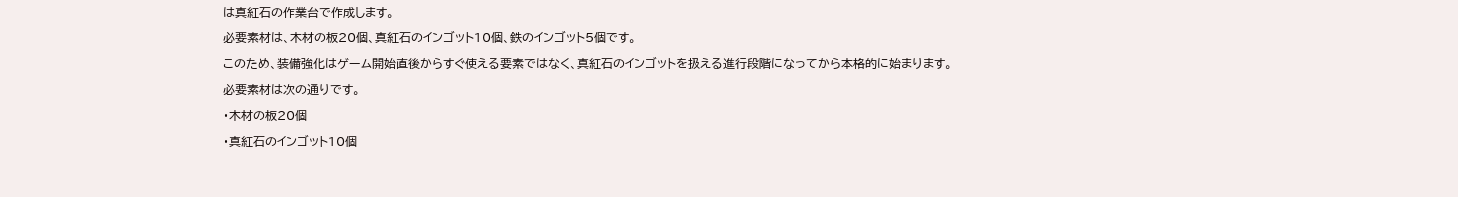は真紅石の作業台で作成します。
必要素材は、木材の板20個、真紅石のインゴット10個、鉄のインゴット5個です。
このため、装備強化はゲーム開始直後からすぐ使える要素ではなく、真紅石のインゴットを扱える進行段階になってから本格的に始まります。
必要素材は次の通りです。
・木材の板20個
・真紅石のインゴット10個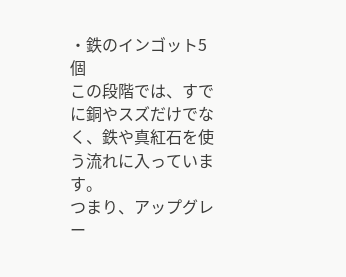・鉄のインゴット5個
この段階では、すでに銅やスズだけでなく、鉄や真紅石を使う流れに入っています。
つまり、アップグレー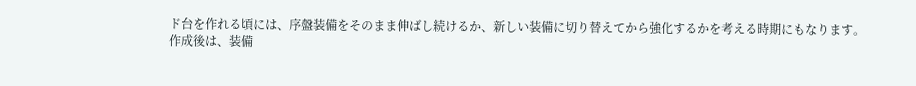ド台を作れる頃には、序盤装備をそのまま伸ばし続けるか、新しい装備に切り替えてから強化するかを考える時期にもなります。
作成後は、装備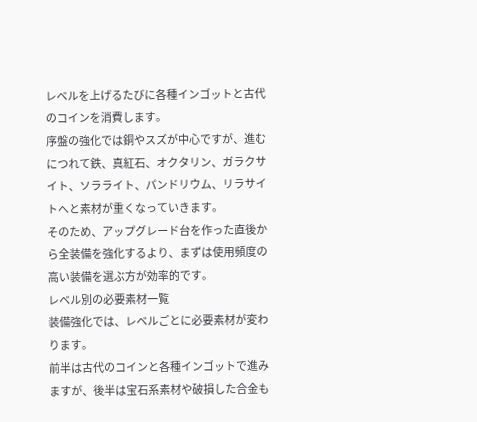レベルを上げるたびに各種インゴットと古代のコインを消費します。
序盤の強化では銅やスズが中心ですが、進むにつれて鉄、真紅石、オクタリン、ガラクサイト、ソラライト、パンドリウム、リラサイトへと素材が重くなっていきます。
そのため、アップグレード台を作った直後から全装備を強化するより、まずは使用頻度の高い装備を選ぶ方が効率的です。
レベル別の必要素材一覧
装備強化では、レベルごとに必要素材が変わります。
前半は古代のコインと各種インゴットで進みますが、後半は宝石系素材や破損した合金も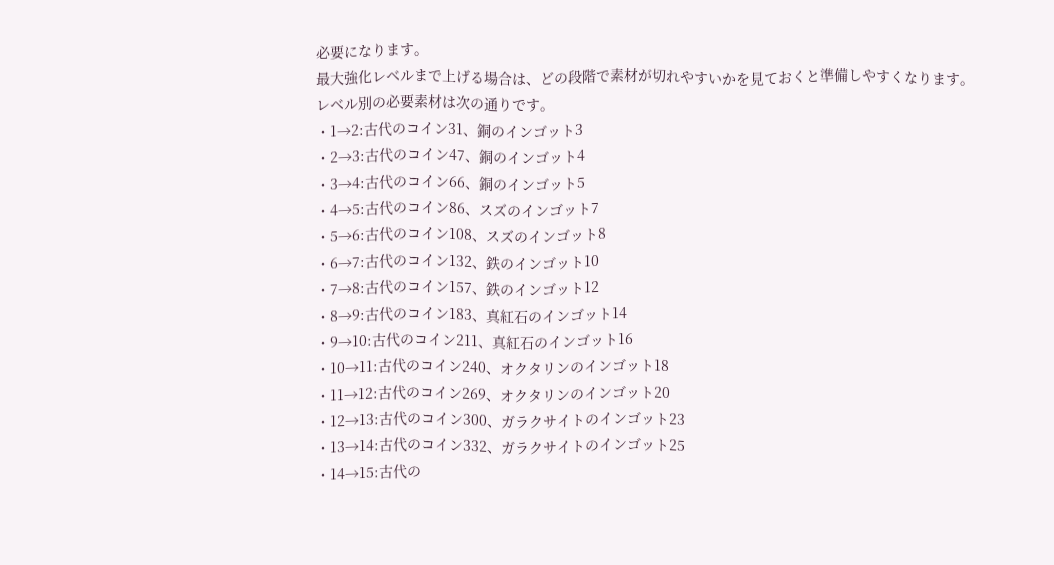必要になります。
最大強化レベルまで上げる場合は、どの段階で素材が切れやすいかを見ておくと準備しやすくなります。
レベル別の必要素材は次の通りです。
・1→2:古代のコイン31、銅のインゴット3
・2→3:古代のコイン47、銅のインゴット4
・3→4:古代のコイン66、銅のインゴット5
・4→5:古代のコイン86、スズのインゴット7
・5→6:古代のコイン108、スズのインゴット8
・6→7:古代のコイン132、鉄のインゴット10
・7→8:古代のコイン157、鉄のインゴット12
・8→9:古代のコイン183、真紅石のインゴット14
・9→10:古代のコイン211、真紅石のインゴット16
・10→11:古代のコイン240、オクタリンのインゴット18
・11→12:古代のコイン269、オクタリンのインゴット20
・12→13:古代のコイン300、ガラクサイトのインゴット23
・13→14:古代のコイン332、ガラクサイトのインゴット25
・14→15:古代の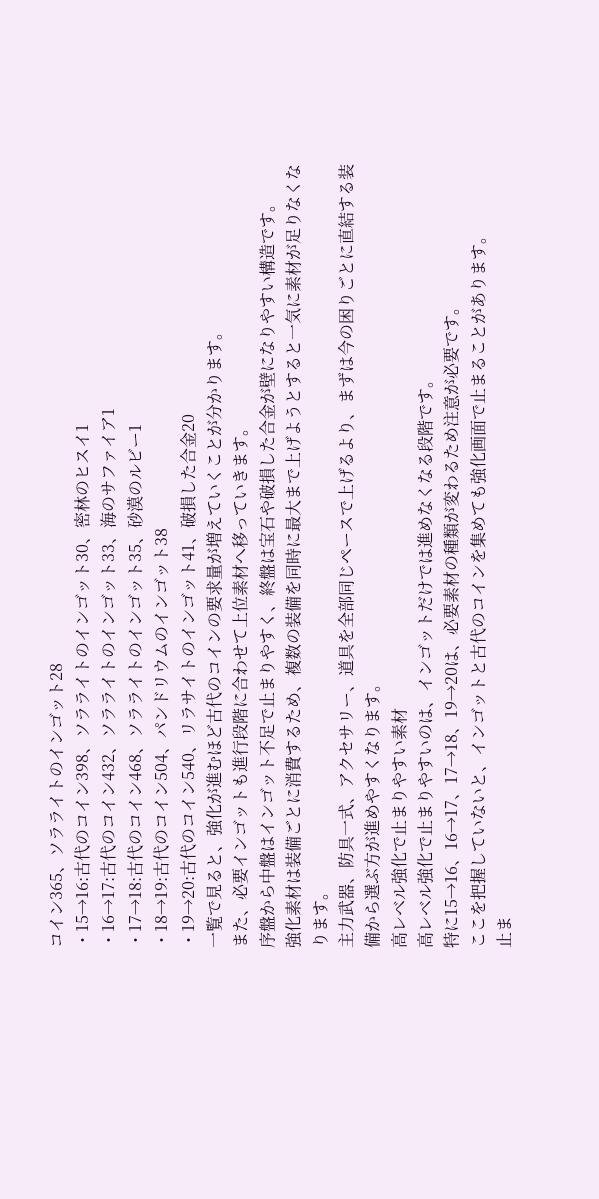コイン365、ソラライトのインゴット28
・15→16:古代のコイン398、ソラライトのインゴット30、密林のヒスイ1
・16→17:古代のコイン432、ソラライトのインゴット33、海のサファイア1
・17→18:古代のコイン468、ソラライトのインゴット35、砂漠のルビー1
・18→19:古代のコイン504、パンドリウムのインゴット38
・19→20:古代のコイン540、リラサイトのインゴット41、破損した合金20
一覧で見ると、強化が進むほど古代のコインの要求量が増えていくことが分かります。
また、必要インゴットも進行段階に合わせて上位素材へ移っていきます。
序盤から中盤はインゴット不足で止まりやすく、終盤は宝石や破損した合金が壁になりやすい構造です。
強化素材は装備ごとに消費するため、複数の装備を同時に最大まで上げようとすると一気に素材が足りなくなります。
主力武器、防具一式、アクセサリー、道具を全部同じペースで上げるより、まずは今の困りごとに直結する装備から選ぶ方が進めやすくなります。
高レベル強化で止まりやすい素材
高レベル強化で止まりやすいのは、インゴットだけでは進めなくなる段階です。
特に15→16、16→17、17→18、19→20は、必要素材の種類が変わるため注意が必要です。
ここを把握していないと、インゴットと古代のコインを集めても強化画面で止まることがあります。
止ま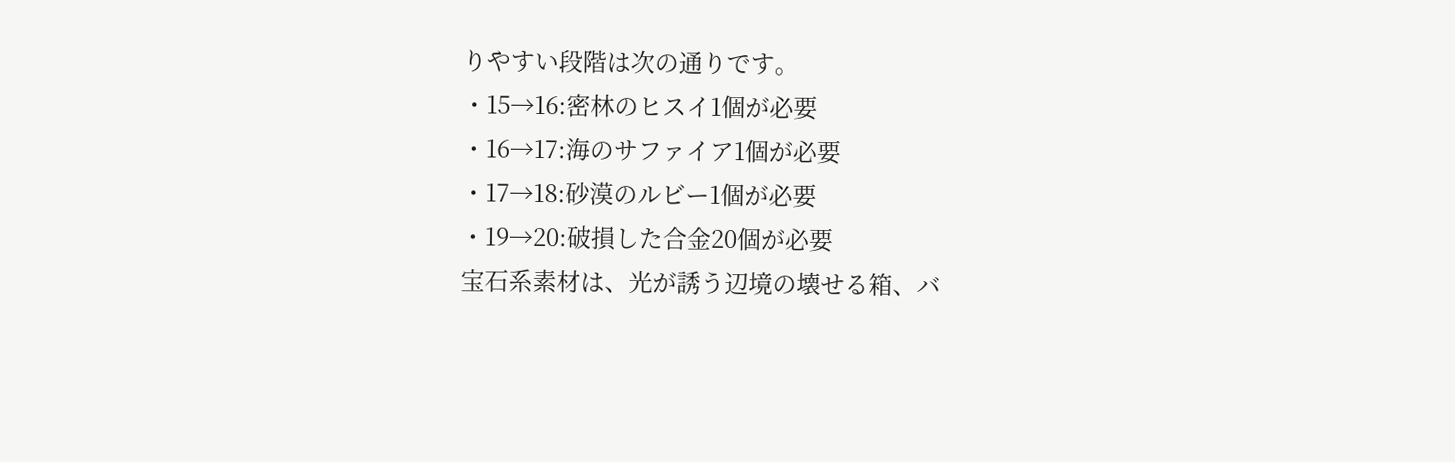りやすい段階は次の通りです。
・15→16:密林のヒスイ1個が必要
・16→17:海のサファイア1個が必要
・17→18:砂漠のルビー1個が必要
・19→20:破損した合金20個が必要
宝石系素材は、光が誘う辺境の壊せる箱、バ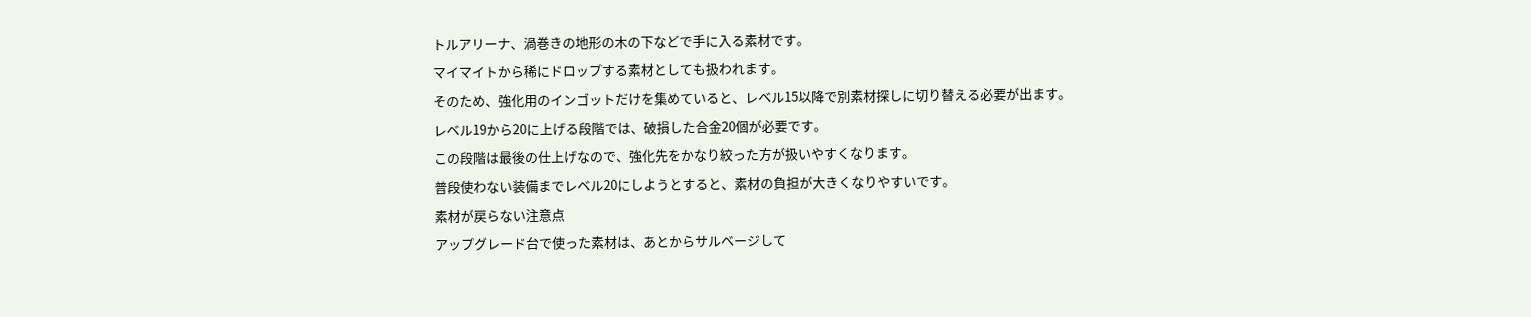トルアリーナ、渦巻きの地形の木の下などで手に入る素材です。
マイマイトから稀にドロップする素材としても扱われます。
そのため、強化用のインゴットだけを集めていると、レベル15以降で別素材探しに切り替える必要が出ます。
レベル19から20に上げる段階では、破損した合金20個が必要です。
この段階は最後の仕上げなので、強化先をかなり絞った方が扱いやすくなります。
普段使わない装備までレベル20にしようとすると、素材の負担が大きくなりやすいです。
素材が戻らない注意点
アップグレード台で使った素材は、あとからサルベージして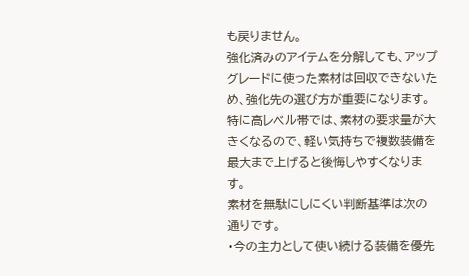も戻りません。
強化済みのアイテムを分解しても、アップグレードに使った素材は回収できないため、強化先の選び方が重要になります。
特に高レベル帯では、素材の要求量が大きくなるので、軽い気持ちで複数装備を最大まで上げると後悔しやすくなります。
素材を無駄にしにくい判断基準は次の通りです。
・今の主力として使い続ける装備を優先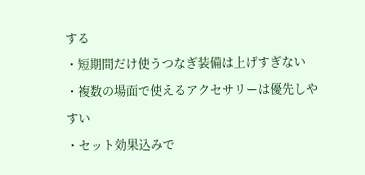する
・短期間だけ使うつなぎ装備は上げすぎない
・複数の場面で使えるアクセサリーは優先しやすい
・セット効果込みで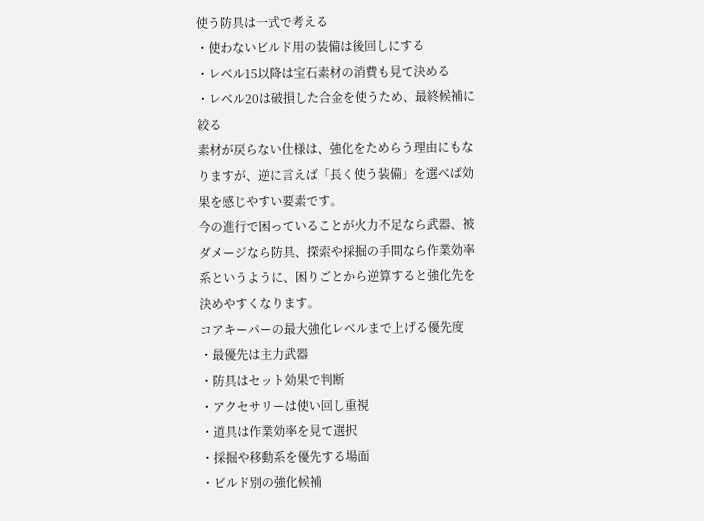使う防具は一式で考える
・使わないビルド用の装備は後回しにする
・レベル15以降は宝石素材の消費も見て決める
・レベル20は破損した合金を使うため、最終候補に絞る
素材が戻らない仕様は、強化をためらう理由にもなりますが、逆に言えば「長く使う装備」を選べば効果を感じやすい要素です。
今の進行で困っていることが火力不足なら武器、被ダメージなら防具、探索や採掘の手間なら作業効率系というように、困りごとから逆算すると強化先を決めやすくなります。
コアキーパーの最大強化レベルまで上げる優先度
・最優先は主力武器
・防具はセット効果で判断
・アクセサリーは使い回し重視
・道具は作業効率を見て選択
・採掘や移動系を優先する場面
・ビルド別の強化候補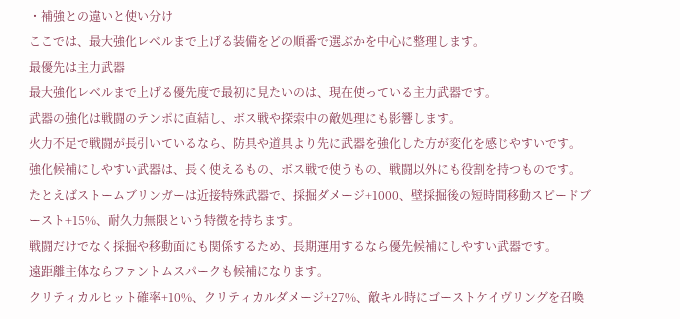・補強との違いと使い分け
ここでは、最大強化レベルまで上げる装備をどの順番で選ぶかを中心に整理します。
最優先は主力武器
最大強化レベルまで上げる優先度で最初に見たいのは、現在使っている主力武器です。
武器の強化は戦闘のテンポに直結し、ボス戦や探索中の敵処理にも影響します。
火力不足で戦闘が長引いているなら、防具や道具より先に武器を強化した方が変化を感じやすいです。
強化候補にしやすい武器は、長く使えるもの、ボス戦で使うもの、戦闘以外にも役割を持つものです。
たとえばストームブリンガーは近接特殊武器で、採掘ダメージ+1000、壁採掘後の短時間移動スピードブースト+15%、耐久力無限という特徴を持ちます。
戦闘だけでなく採掘や移動面にも関係するため、長期運用するなら優先候補にしやすい武器です。
遠距離主体ならファントムスパークも候補になります。
クリティカルヒット確率+10%、クリティカルダメージ+27%、敵キル時にゴーストケイヴリングを召喚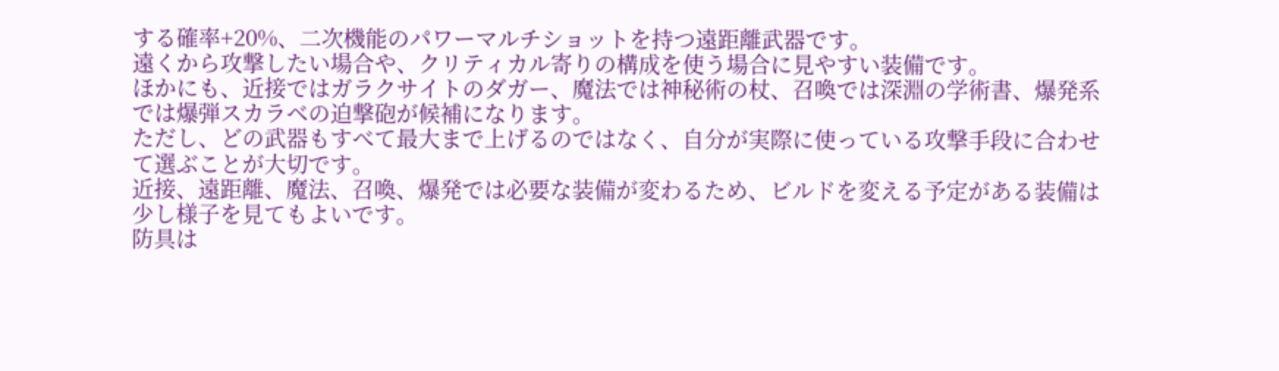する確率+20%、二次機能のパワーマルチショットを持つ遠距離武器です。
遠くから攻撃したい場合や、クリティカル寄りの構成を使う場合に見やすい装備です。
ほかにも、近接ではガラクサイトのダガー、魔法では神秘術の杖、召喚では深淵の学術書、爆発系では爆弾スカラベの迫撃砲が候補になります。
ただし、どの武器もすべて最大まで上げるのではなく、自分が実際に使っている攻撃手段に合わせて選ぶことが大切です。
近接、遠距離、魔法、召喚、爆発では必要な装備が変わるため、ビルドを変える予定がある装備は少し様子を見てもよいです。
防具は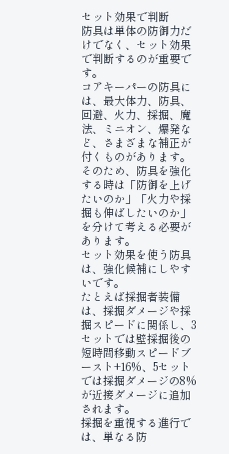セット効果で判断
防具は単体の防御力だけでなく、セット効果で判断するのが重要です。
コアキーパーの防具には、最大体力、防具、回避、火力、採掘、魔法、ミニオン、爆発など、さまざまな補正が付くものがあります。
そのため、防具を強化する時は「防御を上げたいのか」「火力や採掘も伸ばしたいのか」を分けて考える必要があります。
セット効果を使う防具は、強化候補にしやすいです。
たとえば採掘者装備は、採掘ダメージや採掘スピードに関係し、3セットでは壁採掘後の短時間移動スピードブースト+16%、5セットでは採掘ダメージの8%が近接ダメージに追加されます。
採掘を重視する進行では、単なる防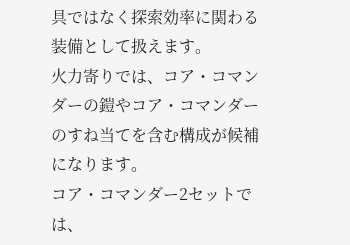具ではなく探索効率に関わる装備として扱えます。
火力寄りでは、コア・コマンダーの鎧やコア・コマンダーのすね当てを含む構成が候補になります。
コア・コマンダー2セットでは、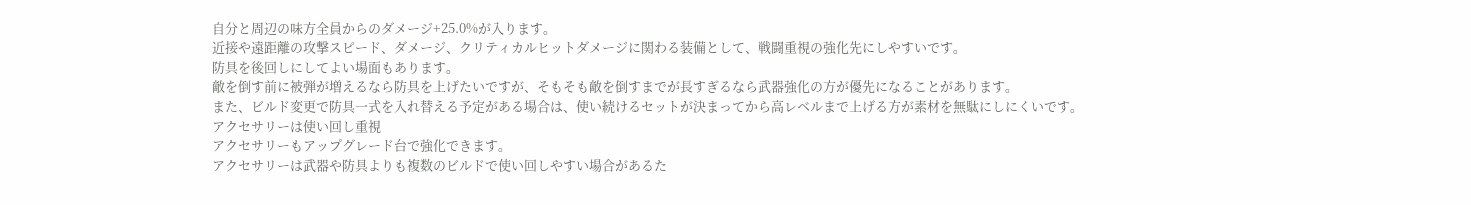自分と周辺の味方全員からのダメージ+25.0%が入ります。
近接や遠距離の攻撃スピード、ダメージ、クリティカルヒットダメージに関わる装備として、戦闘重視の強化先にしやすいです。
防具を後回しにしてよい場面もあります。
敵を倒す前に被弾が増えるなら防具を上げたいですが、そもそも敵を倒すまでが長すぎるなら武器強化の方が優先になることがあります。
また、ビルド変更で防具一式を入れ替える予定がある場合は、使い続けるセットが決まってから高レベルまで上げる方が素材を無駄にしにくいです。
アクセサリーは使い回し重視
アクセサリーもアップグレード台で強化できます。
アクセサリーは武器や防具よりも複数のビルドで使い回しやすい場合があるた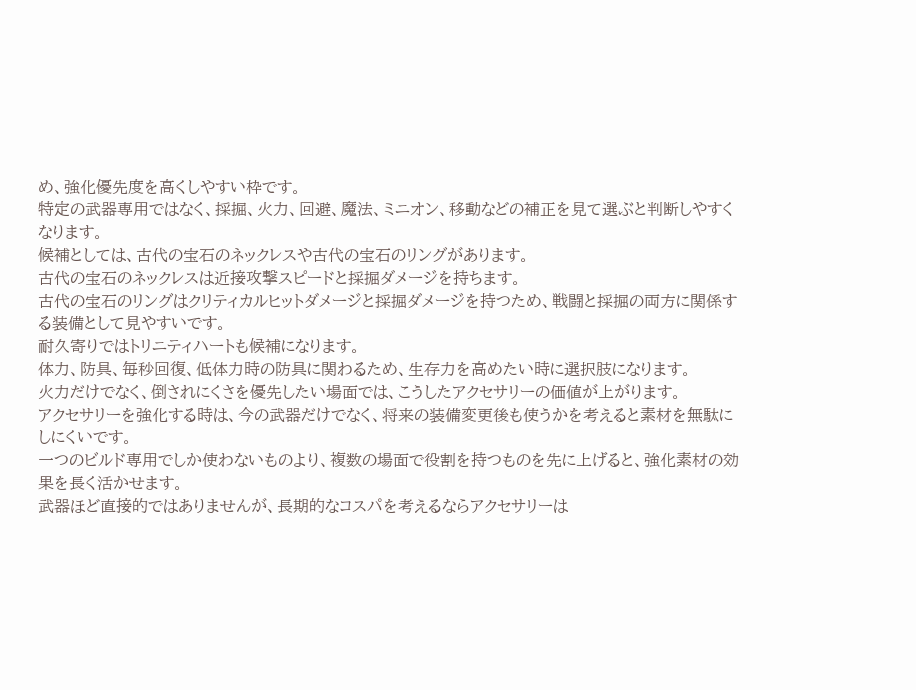め、強化優先度を高くしやすい枠です。
特定の武器専用ではなく、採掘、火力、回避、魔法、ミニオン、移動などの補正を見て選ぶと判断しやすくなります。
候補としては、古代の宝石のネックレスや古代の宝石のリングがあります。
古代の宝石のネックレスは近接攻撃スピードと採掘ダメージを持ちます。
古代の宝石のリングはクリティカルヒットダメージと採掘ダメージを持つため、戦闘と採掘の両方に関係する装備として見やすいです。
耐久寄りではトリニティハートも候補になります。
体力、防具、毎秒回復、低体力時の防具に関わるため、生存力を高めたい時に選択肢になります。
火力だけでなく、倒されにくさを優先したい場面では、こうしたアクセサリーの価値が上がります。
アクセサリーを強化する時は、今の武器だけでなく、将来の装備変更後も使うかを考えると素材を無駄にしにくいです。
一つのビルド専用でしか使わないものより、複数の場面で役割を持つものを先に上げると、強化素材の効果を長く活かせます。
武器ほど直接的ではありませんが、長期的なコスパを考えるならアクセサリーは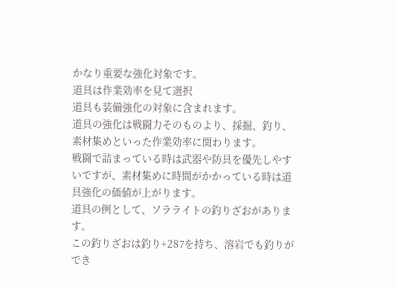かなり重要な強化対象です。
道具は作業効率を見て選択
道具も装備強化の対象に含まれます。
道具の強化は戦闘力そのものより、採掘、釣り、素材集めといった作業効率に関わります。
戦闘で詰まっている時は武器や防具を優先しやすいですが、素材集めに時間がかかっている時は道具強化の価値が上がります。
道具の例として、ソラライトの釣りざおがあります。
この釣りざおは釣り+287を持ち、溶岩でも釣りができ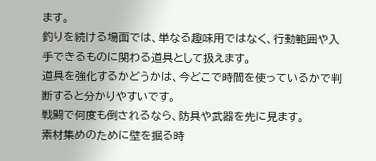ます。
釣りを続ける場面では、単なる趣味用ではなく、行動範囲や入手できるものに関わる道具として扱えます。
道具を強化するかどうかは、今どこで時間を使っているかで判断すると分かりやすいです。
戦闘で何度も倒されるなら、防具や武器を先に見ます。
素材集めのために壁を掘る時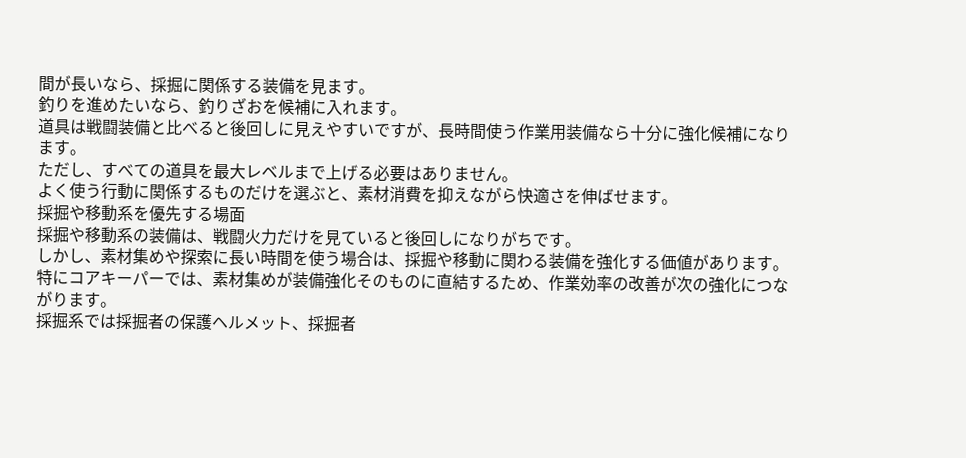間が長いなら、採掘に関係する装備を見ます。
釣りを進めたいなら、釣りざおを候補に入れます。
道具は戦闘装備と比べると後回しに見えやすいですが、長時間使う作業用装備なら十分に強化候補になります。
ただし、すべての道具を最大レベルまで上げる必要はありません。
よく使う行動に関係するものだけを選ぶと、素材消費を抑えながら快適さを伸ばせます。
採掘や移動系を優先する場面
採掘や移動系の装備は、戦闘火力だけを見ていると後回しになりがちです。
しかし、素材集めや探索に長い時間を使う場合は、採掘や移動に関わる装備を強化する価値があります。
特にコアキーパーでは、素材集めが装備強化そのものに直結するため、作業効率の改善が次の強化につながります。
採掘系では採掘者の保護ヘルメット、採掘者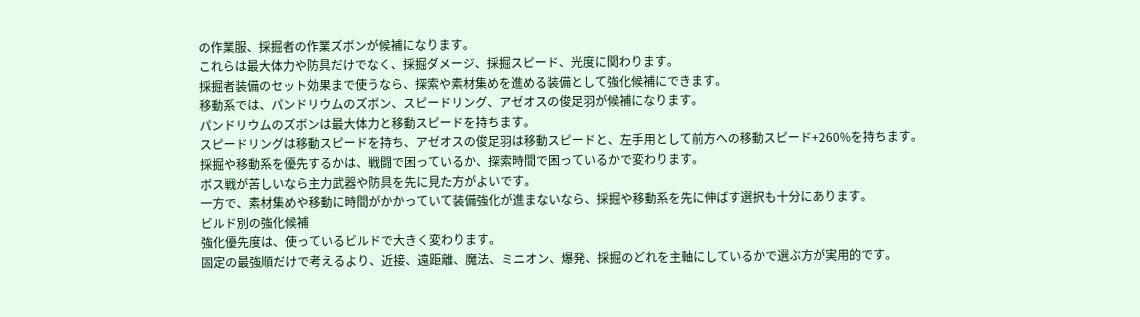の作業服、採掘者の作業ズボンが候補になります。
これらは最大体力や防具だけでなく、採掘ダメージ、採掘スピード、光度に関わります。
採掘者装備のセット効果まで使うなら、探索や素材集めを進める装備として強化候補にできます。
移動系では、パンドリウムのズボン、スピードリング、アゼオスの俊足羽が候補になります。
パンドリウムのズボンは最大体力と移動スピードを持ちます。
スピードリングは移動スピードを持ち、アゼオスの俊足羽は移動スピードと、左手用として前方への移動スピード+260%を持ちます。
採掘や移動系を優先するかは、戦闘で困っているか、探索時間で困っているかで変わります。
ボス戦が苦しいなら主力武器や防具を先に見た方がよいです。
一方で、素材集めや移動に時間がかかっていて装備強化が進まないなら、採掘や移動系を先に伸ばす選択も十分にあります。
ビルド別の強化候補
強化優先度は、使っているビルドで大きく変わります。
固定の最強順だけで考えるより、近接、遠距離、魔法、ミニオン、爆発、採掘のどれを主軸にしているかで選ぶ方が実用的です。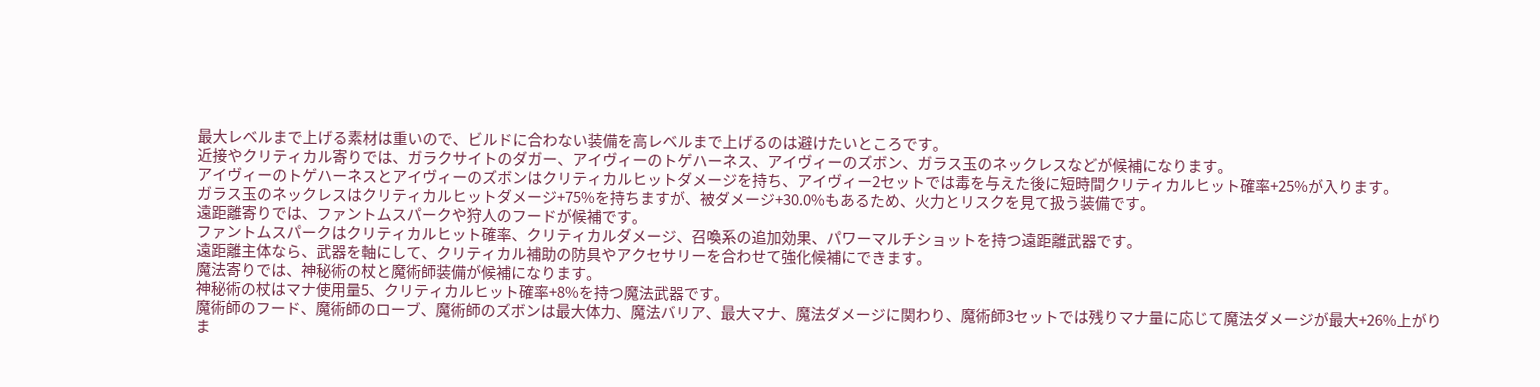最大レベルまで上げる素材は重いので、ビルドに合わない装備を高レベルまで上げるのは避けたいところです。
近接やクリティカル寄りでは、ガラクサイトのダガー、アイヴィーのトゲハーネス、アイヴィーのズボン、ガラス玉のネックレスなどが候補になります。
アイヴィーのトゲハーネスとアイヴィーのズボンはクリティカルヒットダメージを持ち、アイヴィー2セットでは毒を与えた後に短時間クリティカルヒット確率+25%が入ります。
ガラス玉のネックレスはクリティカルヒットダメージ+75%を持ちますが、被ダメージ+30.0%もあるため、火力とリスクを見て扱う装備です。
遠距離寄りでは、ファントムスパークや狩人のフードが候補です。
ファントムスパークはクリティカルヒット確率、クリティカルダメージ、召喚系の追加効果、パワーマルチショットを持つ遠距離武器です。
遠距離主体なら、武器を軸にして、クリティカル補助の防具やアクセサリーを合わせて強化候補にできます。
魔法寄りでは、神秘術の杖と魔術師装備が候補になります。
神秘術の杖はマナ使用量5、クリティカルヒット確率+8%を持つ魔法武器です。
魔術師のフード、魔術師のローブ、魔術師のズボンは最大体力、魔法バリア、最大マナ、魔法ダメージに関わり、魔術師3セットでは残りマナ量に応じて魔法ダメージが最大+26%上がりま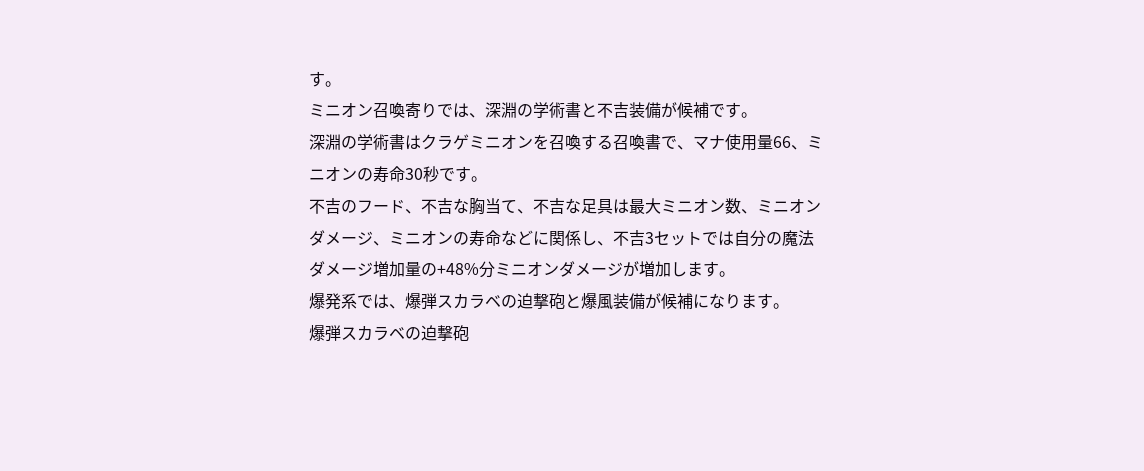す。
ミニオン召喚寄りでは、深淵の学術書と不吉装備が候補です。
深淵の学術書はクラゲミニオンを召喚する召喚書で、マナ使用量66、ミニオンの寿命30秒です。
不吉のフード、不吉な胸当て、不吉な足具は最大ミニオン数、ミニオンダメージ、ミニオンの寿命などに関係し、不吉3セットでは自分の魔法ダメージ増加量の+48%分ミニオンダメージが増加します。
爆発系では、爆弾スカラベの迫撃砲と爆風装備が候補になります。
爆弾スカラベの迫撃砲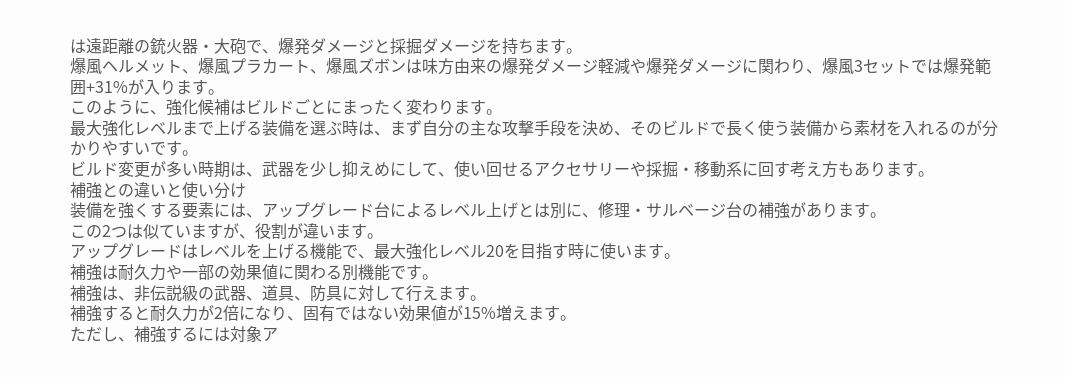は遠距離の銃火器・大砲で、爆発ダメージと採掘ダメージを持ちます。
爆風ヘルメット、爆風プラカート、爆風ズボンは味方由来の爆発ダメージ軽減や爆発ダメージに関わり、爆風3セットでは爆発範囲+31%が入ります。
このように、強化候補はビルドごとにまったく変わります。
最大強化レベルまで上げる装備を選ぶ時は、まず自分の主な攻撃手段を決め、そのビルドで長く使う装備から素材を入れるのが分かりやすいです。
ビルド変更が多い時期は、武器を少し抑えめにして、使い回せるアクセサリーや採掘・移動系に回す考え方もあります。
補強との違いと使い分け
装備を強くする要素には、アップグレード台によるレベル上げとは別に、修理・サルベージ台の補強があります。
この2つは似ていますが、役割が違います。
アップグレードはレベルを上げる機能で、最大強化レベル20を目指す時に使います。
補強は耐久力や一部の効果値に関わる別機能です。
補強は、非伝説級の武器、道具、防具に対して行えます。
補強すると耐久力が2倍になり、固有ではない効果値が15%増えます。
ただし、補強するには対象ア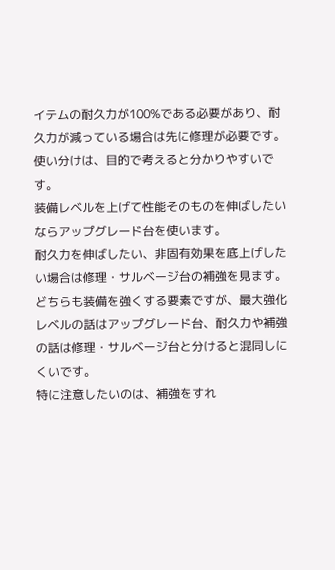イテムの耐久力が100%である必要があり、耐久力が減っている場合は先に修理が必要です。
使い分けは、目的で考えると分かりやすいです。
装備レベルを上げて性能そのものを伸ばしたいならアップグレード台を使います。
耐久力を伸ばしたい、非固有効果を底上げしたい場合は修理・サルベージ台の補強を見ます。
どちらも装備を強くする要素ですが、最大強化レベルの話はアップグレード台、耐久力や補強の話は修理・サルベージ台と分けると混同しにくいです。
特に注意したいのは、補強をすれ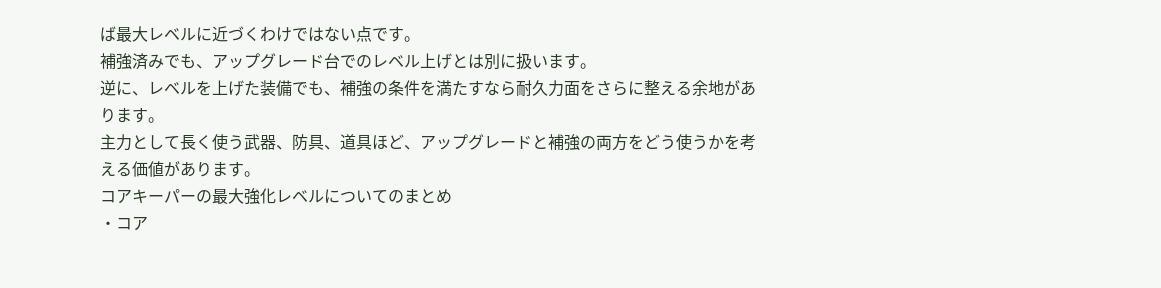ば最大レベルに近づくわけではない点です。
補強済みでも、アップグレード台でのレベル上げとは別に扱います。
逆に、レベルを上げた装備でも、補強の条件を満たすなら耐久力面をさらに整える余地があります。
主力として長く使う武器、防具、道具ほど、アップグレードと補強の両方をどう使うかを考える価値があります。
コアキーパーの最大強化レベルについてのまとめ
・コア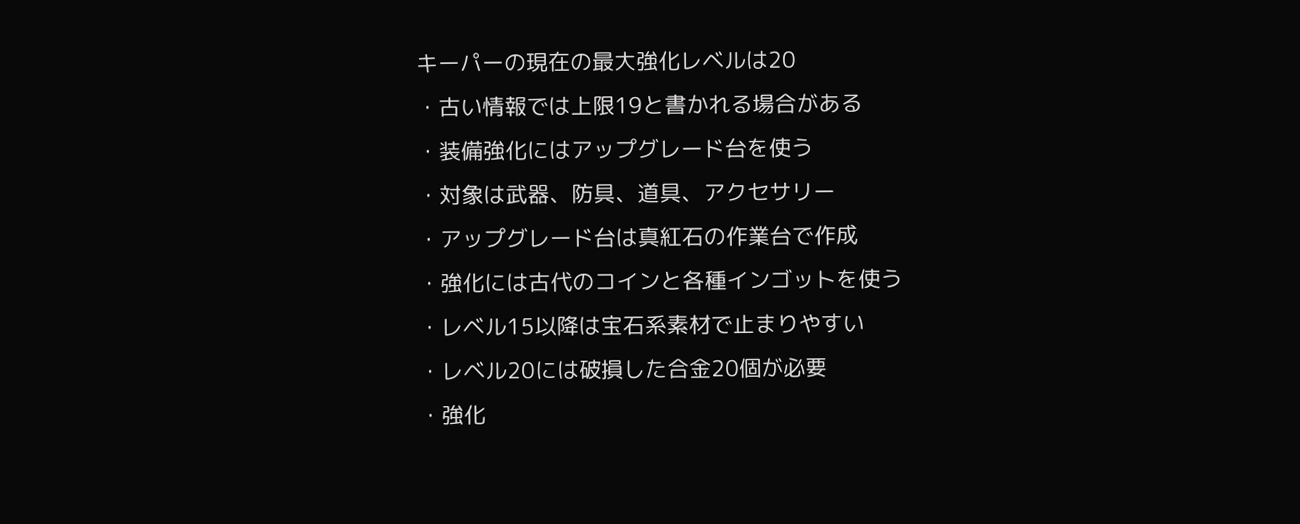キーパーの現在の最大強化レベルは20
・古い情報では上限19と書かれる場合がある
・装備強化にはアップグレード台を使う
・対象は武器、防具、道具、アクセサリー
・アップグレード台は真紅石の作業台で作成
・強化には古代のコインと各種インゴットを使う
・レベル15以降は宝石系素材で止まりやすい
・レベル20には破損した合金20個が必要
・強化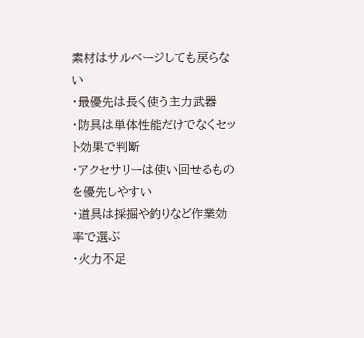素材はサルベージしても戻らない
・最優先は長く使う主力武器
・防具は単体性能だけでなくセット効果で判断
・アクセサリーは使い回せるものを優先しやすい
・道具は採掘や釣りなど作業効率で選ぶ
・火力不足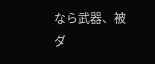なら武器、被ダ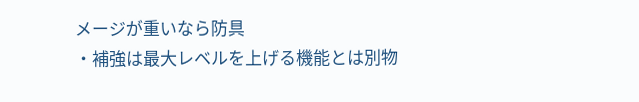メージが重いなら防具
・補強は最大レベルを上げる機能とは別物